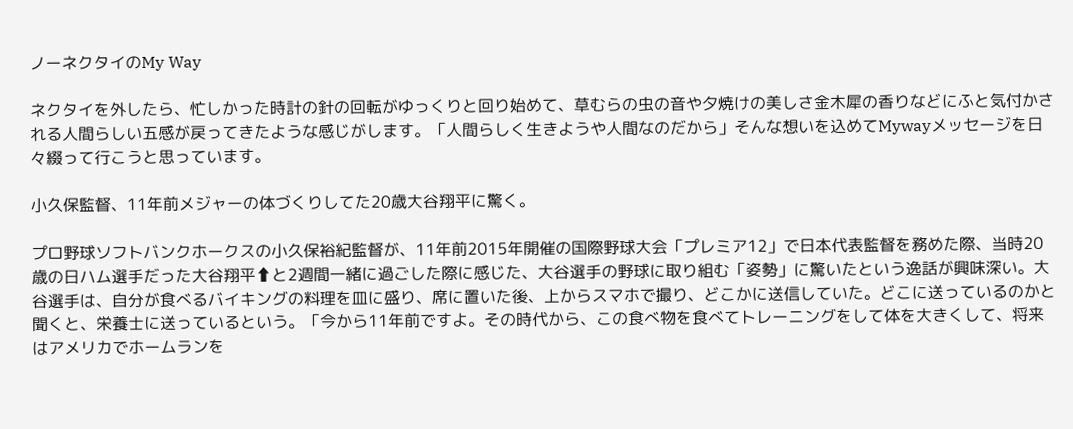ノーネクタイのMy Way

ネクタイを外したら、忙しかった時計の針の回転がゆっくりと回り始めて、草むらの虫の音や夕焼けの美しさ金木犀の香りなどにふと気付かされる人間らしい五感が戻ってきたような感じがします。「人間らしく生きようや人間なのだから」そんな想いを込めてMywayメッセージを日々綴って行こうと思っています。

小久保監督、11年前メジャーの体づくりしてた20歳大谷翔平に驚く。

プロ野球ソフトバンクホークスの小久保裕紀監督が、11年前2015年開催の国際野球大会「プレミア12」で日本代表監督を務めた際、当時20歳の日ハム選手だった大谷翔平⬆と2週間一緒に過ごした際に感じた、大谷選手の野球に取り組む「姿勢」に驚いたという逸話が興味深い。大谷選手は、自分が食べるバイキングの料理を皿に盛り、席に置いた後、上からスマホで撮り、どこかに送信していた。どこに送っているのかと聞くと、栄養士に送っているという。「今から11年前ですよ。その時代から、この食べ物を食べてトレーニングをして体を大きくして、将来はアメリカでホームランを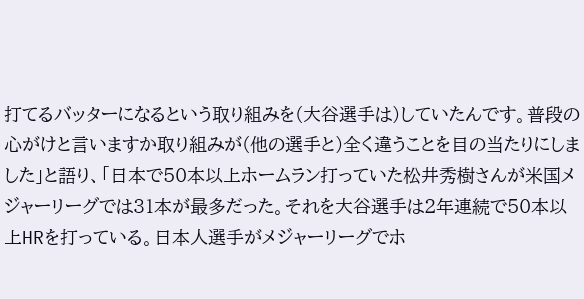打てるバッターになるという取り組みを(大谷選手は)していたんです。普段の心がけと言いますか取り組みが(他の選手と)全く違うことを目の当たりにしました」と語り、「日本で50本以上ホームラン打っていた松井秀樹さんが米国メジャーリーグでは31本が最多だった。それを大谷選手は2年連続で50本以上HRを打っている。日本人選手がメジャーリーグでホ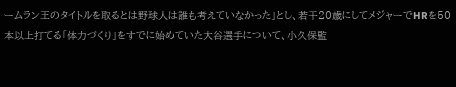ームラン王のタイトルを取るとは野球人は誰も考えていなかった」とし、若干20歳にしてメジャーでHRを50本以上打てる「体力づくり」をすでに始めていた大谷選手について、小久保監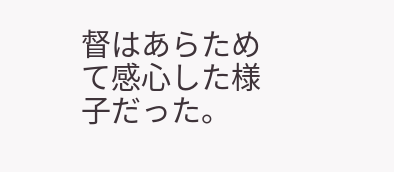督はあらためて感心した様子だった。